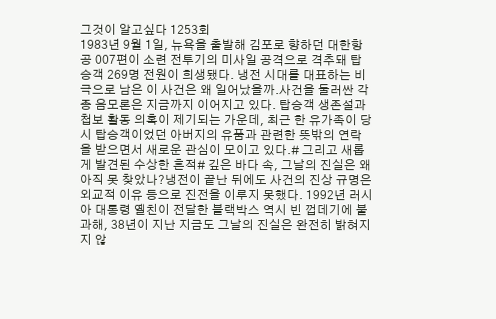그것이 알고싶다 1253회
1983년 9월 1일, 뉴욕을 출발해 김포로 향하던 대한항공 007편이 소련 전투기의 미사일 공격으로 격추돼 탑승객 269명 전원이 희생됐다. 냉전 시대를 대표하는 비극으로 남은 이 사건은 왜 일어났을까.사건을 둘러싼 각종 음모론은 지금까지 이어지고 있다. 탑승객 생존설과 첩보 활동 의혹이 제기되는 가운데, 최근 한 유가족이 당시 탑승객이었던 아버지의 유품과 관련한 뜻밖의 연락을 받으면서 새로운 관심이 모이고 있다.# 그리고 새롭게 발견된 수상한 흔적# 깊은 바다 속, 그날의 진실은 왜 아직 못 찾았나?냉전이 끝난 뒤에도 사건의 진상 규명은 외교적 이유 등으로 진전을 이루지 못했다. 1992년 러시아 대통령 옐친이 전달한 블랙박스 역시 빈 껍데기에 불과해, 38년이 지난 지금도 그날의 진실은 완전히 밝혀지지 않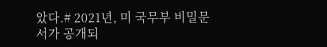았다.# 2021년, 미 국무부 비밀문서가 공개되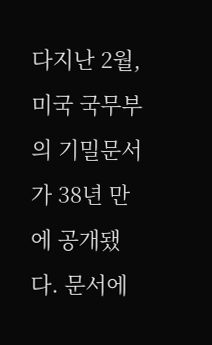다지난 2월, 미국 국무부의 기밀문서가 38년 만에 공개됐다. 문서에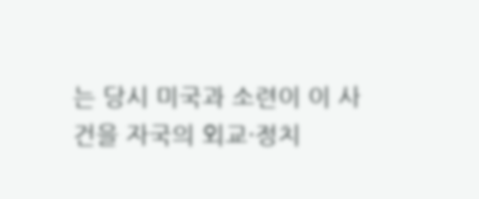는 당시 미국과 소련이 이 사건을 자국의 외교·정치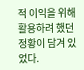적 이익을 위해 활용하려 했던 정황이 담겨 있었다.